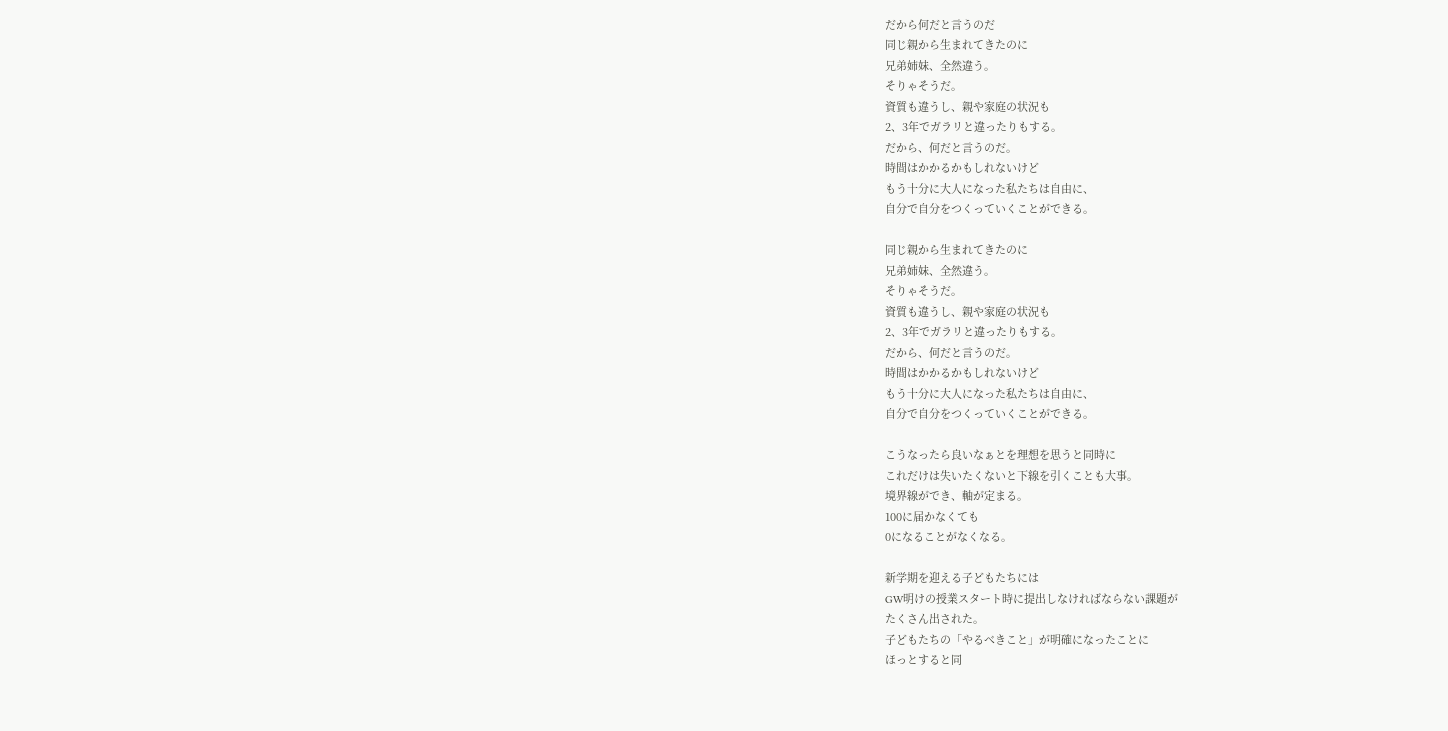だから何だと言うのだ
同じ親から生まれてきたのに
兄弟姉妹、全然違う。
そりゃそうだ。
資質も違うし、親や家庭の状況も
2、3年でガラリと違ったりもする。
だから、何だと言うのだ。
時間はかかるかもしれないけど
もう十分に大人になった私たちは自由に、
自分で自分をつくっていくことができる。

同じ親から生まれてきたのに
兄弟姉妹、全然違う。
そりゃそうだ。
資質も違うし、親や家庭の状況も
2、3年でガラリと違ったりもする。
だから、何だと言うのだ。
時間はかかるかもしれないけど
もう十分に大人になった私たちは自由に、
自分で自分をつくっていくことができる。

こうなったら良いなぁとを理想を思うと同時に
これだけは失いたくないと下線を引くことも大事。
境界線ができ、軸が定まる。
100に届かなくても
0になることがなくなる。

新学期を迎える子どもたちには
GW明けの授業スタート時に提出しなければならない課題が
たくさん出された。
子どもたちの「やるべきこと」が明確になったことに
ほっとすると同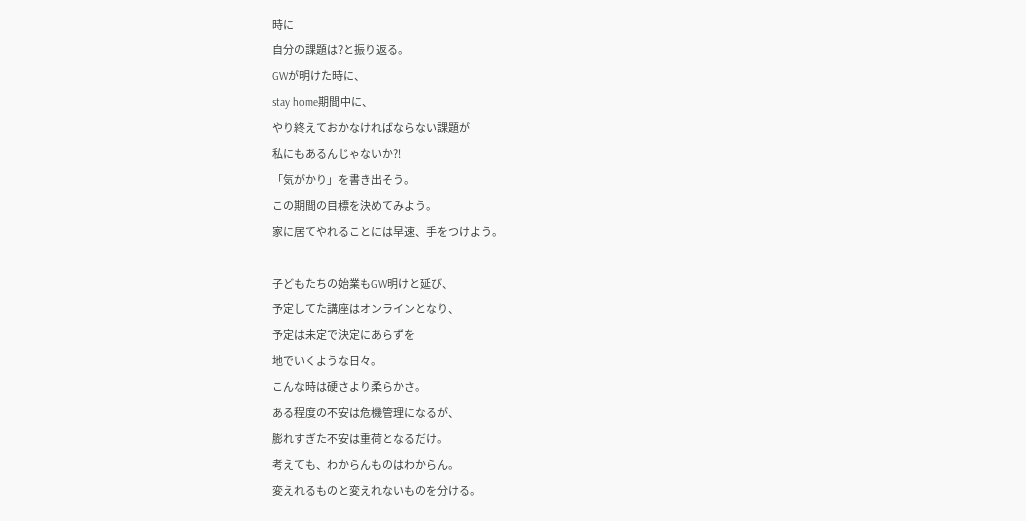時に
自分の課題は?と振り返る。
GWが明けた時に、
stay home期間中に、
やり終えておかなければならない課題が
私にもあるんじゃないか⁈
「気がかり」を書き出そう。
この期間の目標を決めてみよう。
家に居てやれることには早速、手をつけよう。

子どもたちの始業もGW明けと延び、
予定してた講座はオンラインとなり、
予定は未定で決定にあらずを
地でいくような日々。
こんな時は硬さより柔らかさ。
ある程度の不安は危機管理になるが、
膨れすぎた不安は重荷となるだけ。
考えても、わからんものはわからん。
変えれるものと変えれないものを分ける。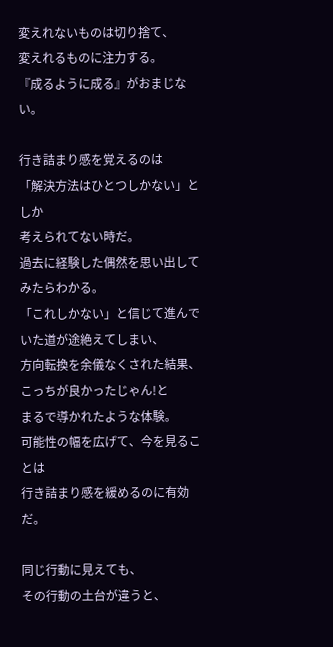変えれないものは切り捨て、
変えれるものに注力する。
『成るように成る』がおまじない。

行き詰まり感を覚えるのは
「解決方法はひとつしかない」としか
考えられてない時だ。
過去に経験した偶然を思い出してみたらわかる。
「これしかない」と信じて進んでいた道が途絶えてしまい、
方向転換を余儀なくされた結果、
こっちが良かったじゃん!と
まるで導かれたような体験。
可能性の幅を広げて、今を見ることは
行き詰まり感を緩めるのに有効だ。

同じ行動に見えても、
その行動の土台が違うと、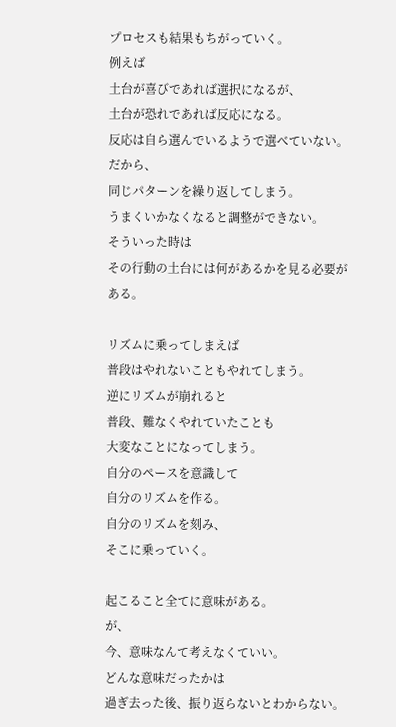プロセスも結果もちがっていく。
例えば
土台が喜びであれば選択になるが、
土台が恐れであれば反応になる。
反応は自ら選んでいるようで選べていない。
だから、
同じパターンを繰り返してしまう。
うまくいかなくなると調整ができない。
そういった時は
その行動の土台には何があるかを見る必要がある。

リズムに乗ってしまえば
普段はやれないこともやれてしまう。
逆にリズムが崩れると
普段、難なくやれていたことも
大変なことになってしまう。
自分のペースを意識して
自分のリズムを作る。
自分のリズムを刻み、
そこに乗っていく。

起こること全てに意味がある。
が、
今、意味なんて考えなくていい。
どんな意味だったかは
過ぎ去った後、振り返らないとわからない。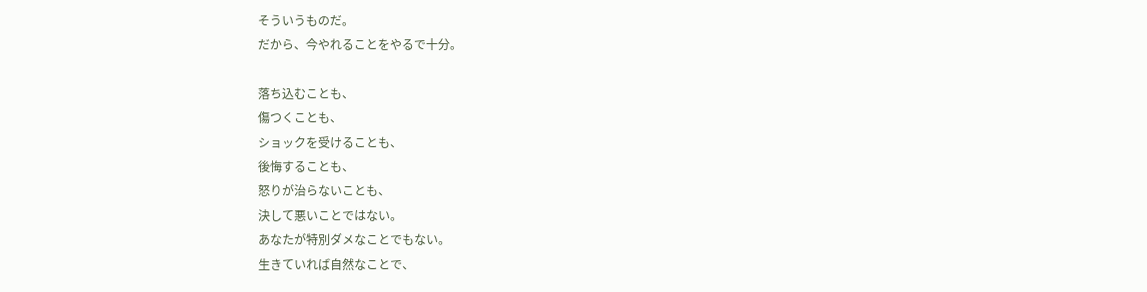そういうものだ。
だから、今やれることをやるで十分。

落ち込むことも、
傷つくことも、
ショックを受けることも、
後悔することも、
怒りが治らないことも、
決して悪いことではない。
あなたが特別ダメなことでもない。
生きていれば自然なことで、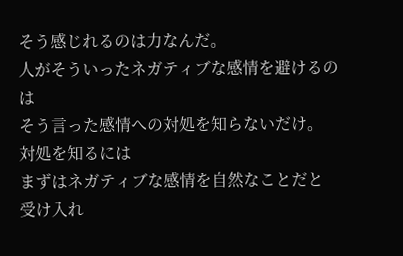そう感じれるのは力なんだ。
人がそういったネガティブな感情を避けるのは
そう言った感情への対処を知らないだけ。
対処を知るには
まずはネガティブな感情を自然なことだと
受け入れ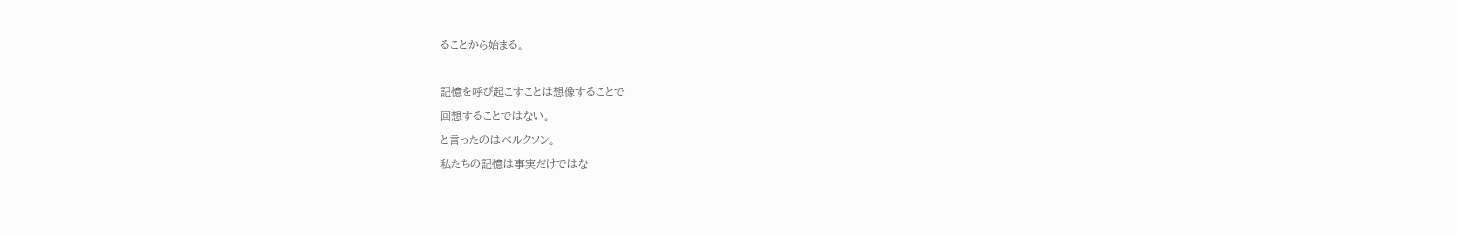ることから始まる。

記憶を呼び起こすことは想像することで
回想することではない。
と言ったのはベルクソン。
私たちの記憶は事実だけではな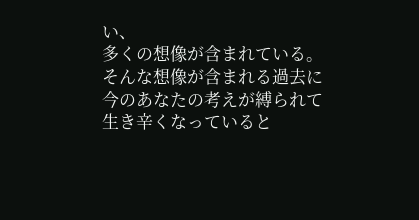い、
多くの想像が含まれている。
そんな想像が含まれる過去に
今のあなたの考えが縛られて
生き辛くなっていると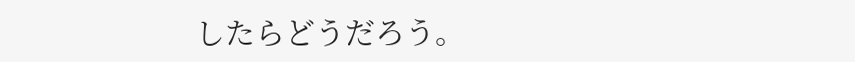したらどうだろう。